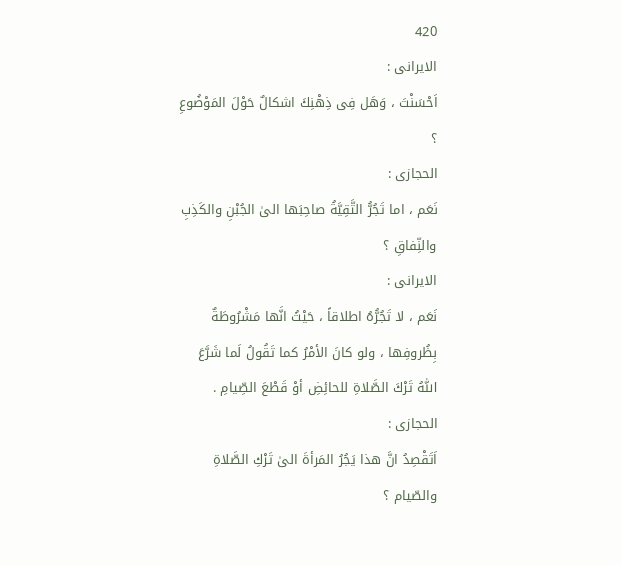420
الايرانى :
اَحْسَنْتَ ، وَهَل فِى ذِهْنِكَ اشكالٌ حَوْلَ المَوْضُوعِ ؟
الحجازى :
نَعَم ، اما تَجُرُّ التَّقِيَّةُ صاحِبَها الىٰ الجُبْنِ والكَذِبِ والنِّفاقِ ؟
الايرانى :
نَعَم ، لا تَجُرُّهُ اطلاقاً ، حَيْثُ انَّها مَشْرُوطَةٌ بِظُروفِها ، ولو كانَ الأمْرُ كما تَقُولُ لَما شَرَّعَ اللّٰهُ تَرْكَ الصَّلاةِ للحائِضِ أوْ قَطْعَ الصِّيامِ .
الحجازى :
اَتَقْصِدُ انَّ هذا يَجُرُ المَرأةَ الىٰ تَرْكِ الصَّلاةِ والصّيام ؟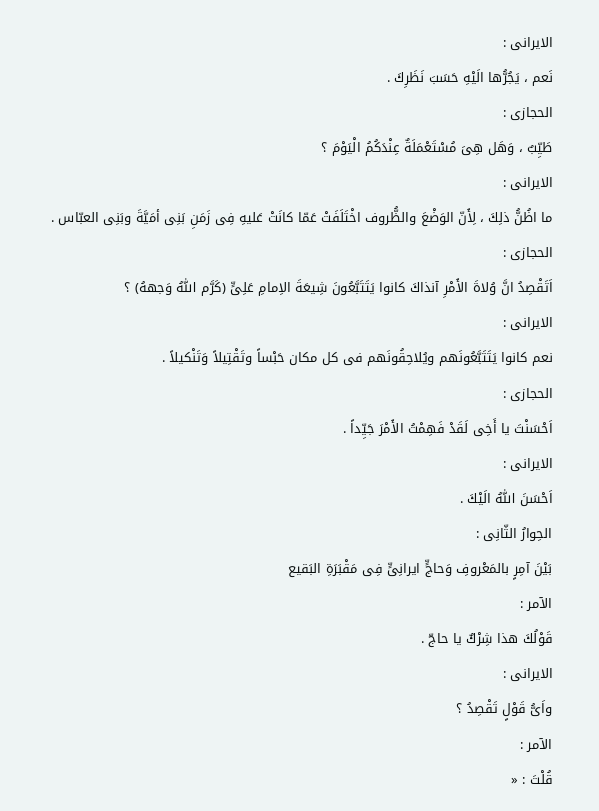الايرانى :
نَعم ، يَجُرُّها الَيْهِ حَسَبَ نَظَرِكَ .
الحجازى :
طَيِّبٌ ، وَهَل هِىَ مُسْتَعْمَلَةٌ عِنْدَكُمُ الْيَوْمَ ؟
الايرانى :
ما اظُنُّ ذلِكَ ، لِأَنّ الوَضْعَ والظُّروف اخْتَلَفَتْ عَمّا كانَتْ عَليهِ فِى زَمَنِ بَنِى أمَيَّةَ وبَنِى العبّاس .
الحجازى :
اَتَقْصِدُ انَّ وُلاةَ الأَمْرِ آنذاكَ كانوا يَتَتَبَّعُونَ شِيعَةَ الاِمامِ عَلِىٍّ (كَرَّم اللّٰهُ وَجههُ) ؟
الايرانى :
نعم كانوا يَتَتَبَّعُونَهم ويُلاحِقُونَهم فى كل مكان حَبْساً وتَقْتِيلاً وَتَنْكيلاً .
الحجازى :
اَحْسَنْتَ يا أَخِى لَقَدْ فَهِمْتُ الأَمْرَ جَيِّداً .
الايرانى :
اَحْسَنَ اللّٰهُ الَيْكَ .
الحِوارُ الثّانِى :
بَيْنَ آمِرٍ بالمَعْروفِ وَحاجٍّ ايرانِىٍّ فِى مَقْبَرَةِ البَقيع
الآمر :
قَوْلُكَ هذا شِرْكٌ يا حاجّ .
الايرانى :
واَىُّ قَوْلٍ تَقْصِدُ ؟
الآمر :
قُلْتَ : «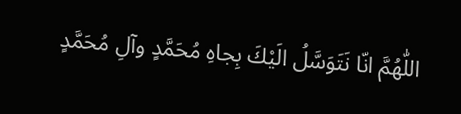اللّٰهُمَّ انّا نَتَوَسَّلُ الَيْكَ بِجاهِ مُحَمَّدٍ وآلِ مُحَمَّدٍ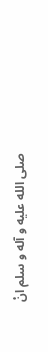صلى الله عليه و آله و سلم انْ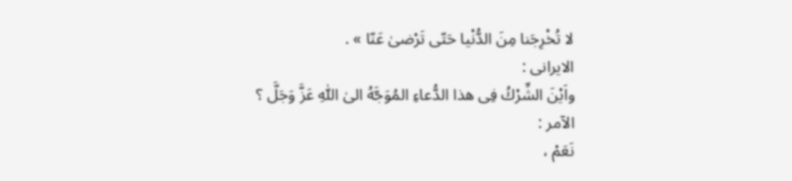لا تُخْرِجَنا مِنَ الدُّنْيا حَتّى تَرْضىٰ عَنّا » .
الايرانى :
واَيْنَ الشِّرْكُ فِى هذا الدُّعاءِ المُوَجَّهُ الىٰ اللّٰهِ عَزَّ وَجَلَّ ؟
الآمر :
نَعَمْ ،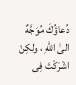دُعاؤُكَ مُوَجَّهٌ الىٰ اللّٰهِ ، ولكِنْ اشْرَكْتَ فِى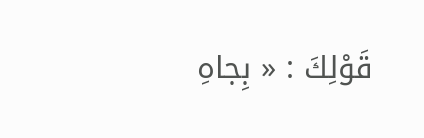قَوْلِكَ : « بِجاهِ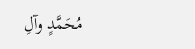مُحَمَّدٍ وآلِ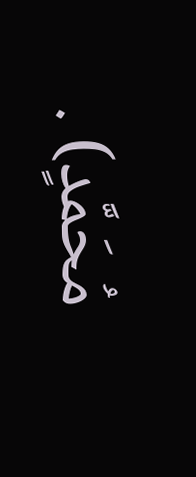مُحَمَّدٍ) .